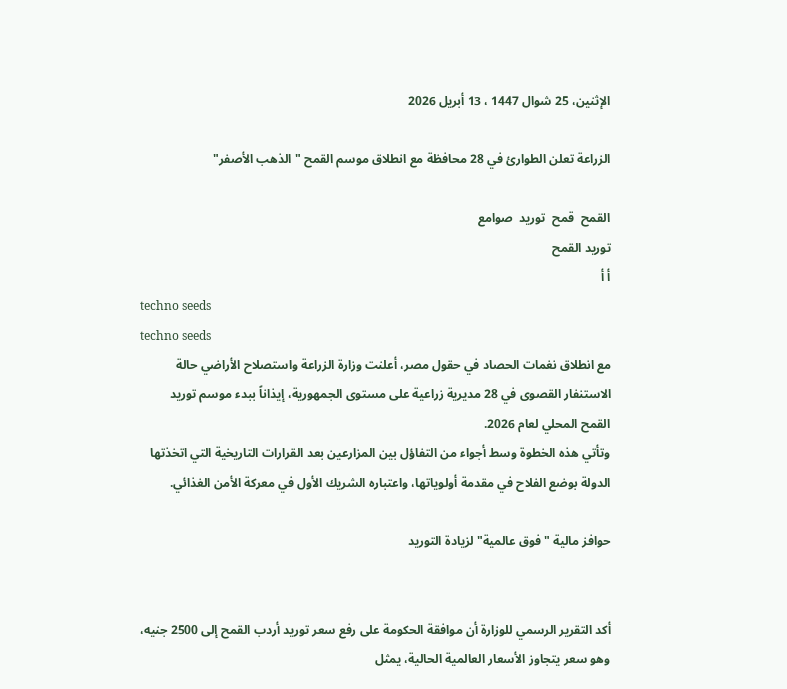الإثنين، 25 شوال 1447 ، 13 أبريل 2026

الزراعة تعلن الطوارئ في 28 محافظة مع انطلاق موسم القمح "الذهب الأصفر"

القمح  قمح  توريد  صوامع
توريد القمح
أ أ
techno seeds
techno seeds
مع انطلاق نغمات الحصاد في حقول مصر، أعلنت وزارة الزراعة واستصلاح الأراضي حالة الاستنفار القصوى في 28 مديرية زراعية على مستوى الجمهورية، إيذاناً ببدء موسم توريد القمح المحلي لعام 2026.
وتأتي هذه الخطوة وسط أجواء من التفاؤل بين المزارعين بعد القرارات التاريخية التي اتخذتها الدولة بوضع الفلاح في مقدمة أولوياتها، واعتباره الشريك الأول في معركة الأمن الغذائي.

حوافز مالية "فوق عالمية" لزيادة التوريد


أكد التقرير الرسمي للوزارة أن موافقة الحكومة على رفع سعر توريد أردب القمح إلى 2500 جنيه، وهو سعر يتجاوز الأسعار العالمية الحالية، يمثل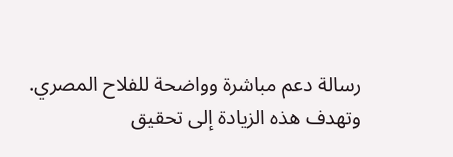رسالة دعم مباشرة وواضحة للفلاح المصري.
وتهدف هذه الزيادة إلى تحقيق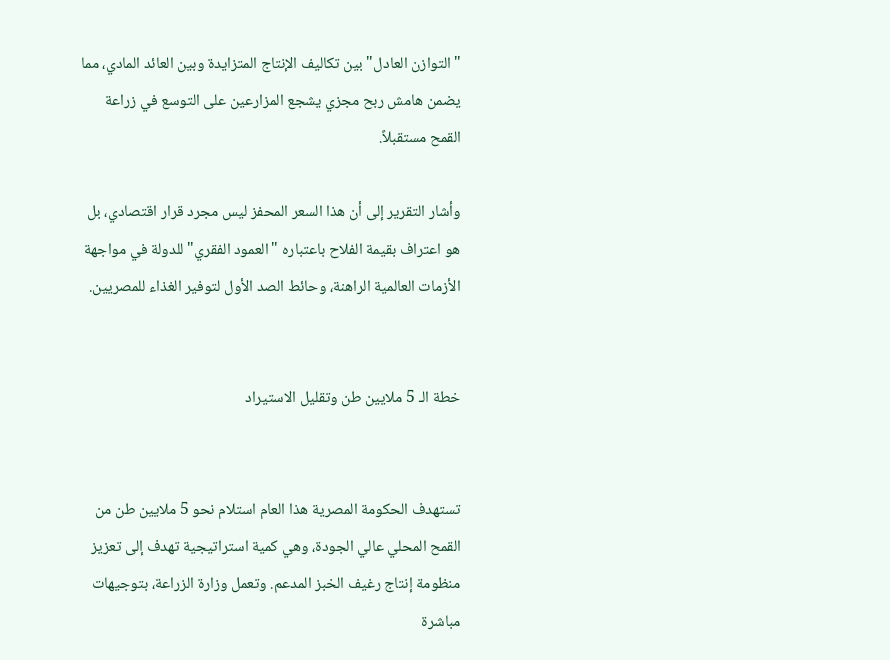"التوازن العادل" بين تكاليف الإنتاج المتزايدة وبين العائد المادي، مما يضمن هامش ربح مجزي يشجع المزارعين على التوسع في زراعة القمح مستقبلاً.

وأشار التقرير إلى أن هذا السعر المحفز ليس مجرد قرار اقتصادي، بل هو اعتراف بقيمة الفلاح باعتباره "العمود الفقري" للدولة في مواجهة الأزمات العالمية الراهنة، وحائط الصد الأول لتوفير الغذاء للمصريين.


خطة الـ 5 ملايين طن وتقليل الاستيراد


تستهدف الحكومة المصرية هذا العام استلام نحو 5 ملايين طن من القمح المحلي عالي الجودة، وهي كمية استراتيجية تهدف إلى تعزيز منظومة إنتاج رغيف الخبز المدعم. وتعمل وزارة الزراعة، بتوجيهات مباشرة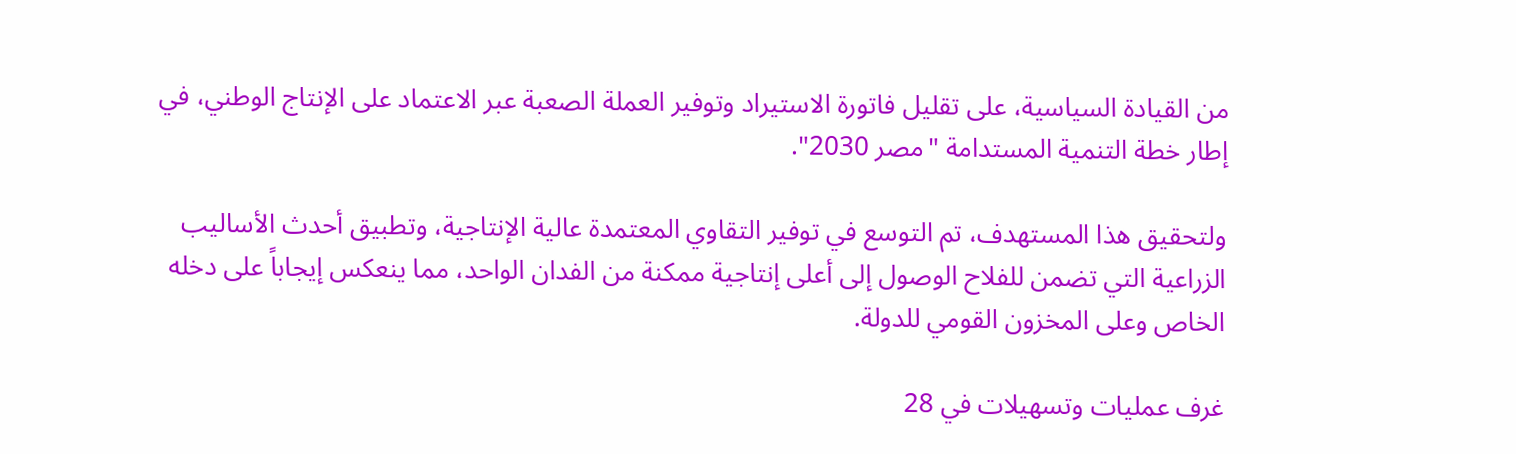من القيادة السياسية، على تقليل فاتورة الاستيراد وتوفير العملة الصعبة عبر الاعتماد على الإنتاج الوطني، في إطار خطة التنمية المستدامة "مصر 2030".

ولتحقيق هذا المستهدف، تم التوسع في توفير التقاوي المعتمدة عالية الإنتاجية، وتطبيق أحدث الأساليب الزراعية التي تضمن للفلاح الوصول إلى أعلى إنتاجية ممكنة من الفدان الواحد، مما ينعكس إيجاباً على دخله الخاص وعلى المخزون القومي للدولة.

غرف عمليات وتسهيلات في 28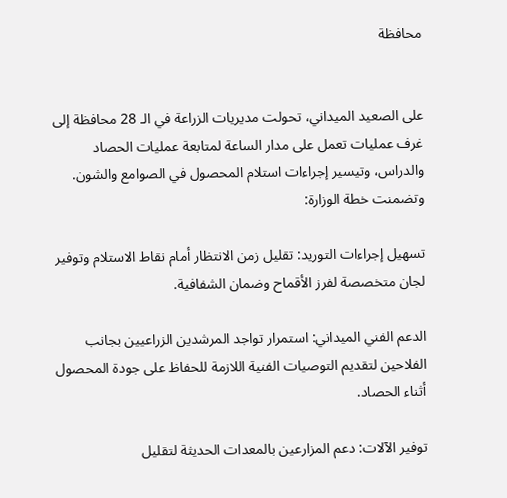محافظة


على الصعيد الميداني، تحولت مديريات الزراعة في الـ 28 محافظة إلى غرف عمليات تعمل على مدار الساعة لمتابعة عمليات الحصاد والدراس، وتيسير إجراءات استلام المحصول في الصوامع والشون. وتضمنت خطة الوزارة:

تسهيل إجراءات التوريد: تقليل زمن الانتظار أمام نقاط الاستلام وتوفير لجان متخصصة لفرز الأقماح وضمان الشفافية.

الدعم الفني الميداني: استمرار تواجد المرشدين الزراعيين بجانب الفلاحين لتقديم التوصيات الفنية اللازمة للحفاظ على جودة المحصول أثناء الحصاد.

توفير الآلات: دعم المزارعين بالمعدات الحديثة لتقليل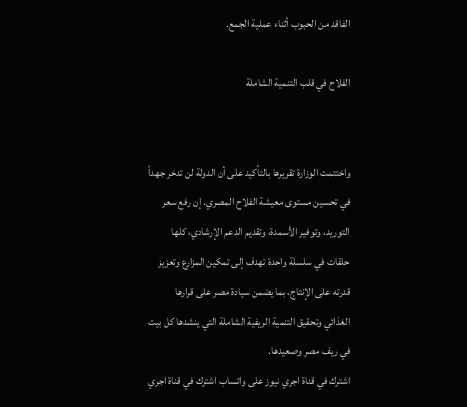الفاقد من الحبوب أثناء عملية الجمع.

الفلاح في قلب التنمية الشاملة


واختتمت الوزارة تقريرها بالتأكيد على أن الدولة لن تدخر جهداً في تحسين مستوى معيشة الفلاح المصري. إن رفع سعر التوريد، وتوفير الأسمدة، وتقديم الدعم الإرشادي، كلها حلقات في سلسلة واحدة تهدف إلى تمكين المزارع وتعزيز قدرته على الإنتاج، بما يضمن سيادة مصر على قرارها الغذائي وتحقيق التنمية الريفية الشاملة التي ينشدها كل بيت في ريف مصر وصعيدها.
اشترك في قناة اجري نيوز على واتساب اشترك في قناة اجري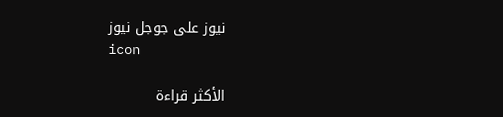نيوز على جوجل نيوز
icon

الأكثر قراءة